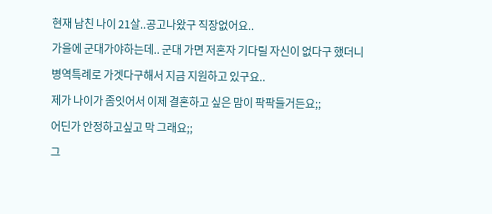현재 남친 나이 21살..공고나왔구 직장없어요..
가을에 군대가야하는데.. 군대 가면 저혼자 기다릴 자신이 없다구 했더니
병역특례로 가겟다구해서 지금 지원하고 있구요..
제가 나이가 좀잇어서 이제 결혼하고 싶은 맘이 팍팍들거든요;;
어딘가 안정하고싶고 막 그래요;;
그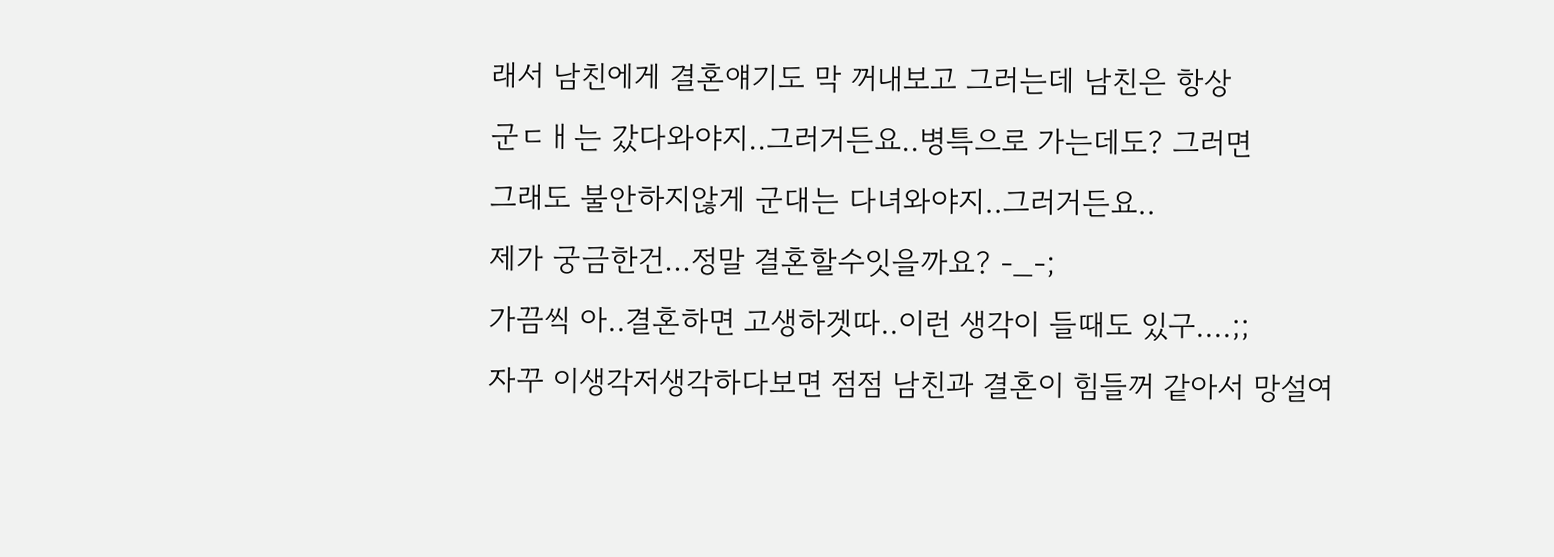래서 남친에게 결혼얘기도 막 꺼내보고 그러는데 남친은 항상
군ㄷㅐ는 갔다와야지..그러거든요..병특으로 가는데도? 그러면
그래도 불안하지않게 군대는 다녀와야지..그러거든요..
제가 궁금한건...정말 결혼할수잇을까요? -_-;
가끔씩 아..결혼하면 고생하겟따..이런 생각이 들때도 있구....;;
자꾸 이생각저생각하다보면 점점 남친과 결혼이 힘들꺼 같아서 망설여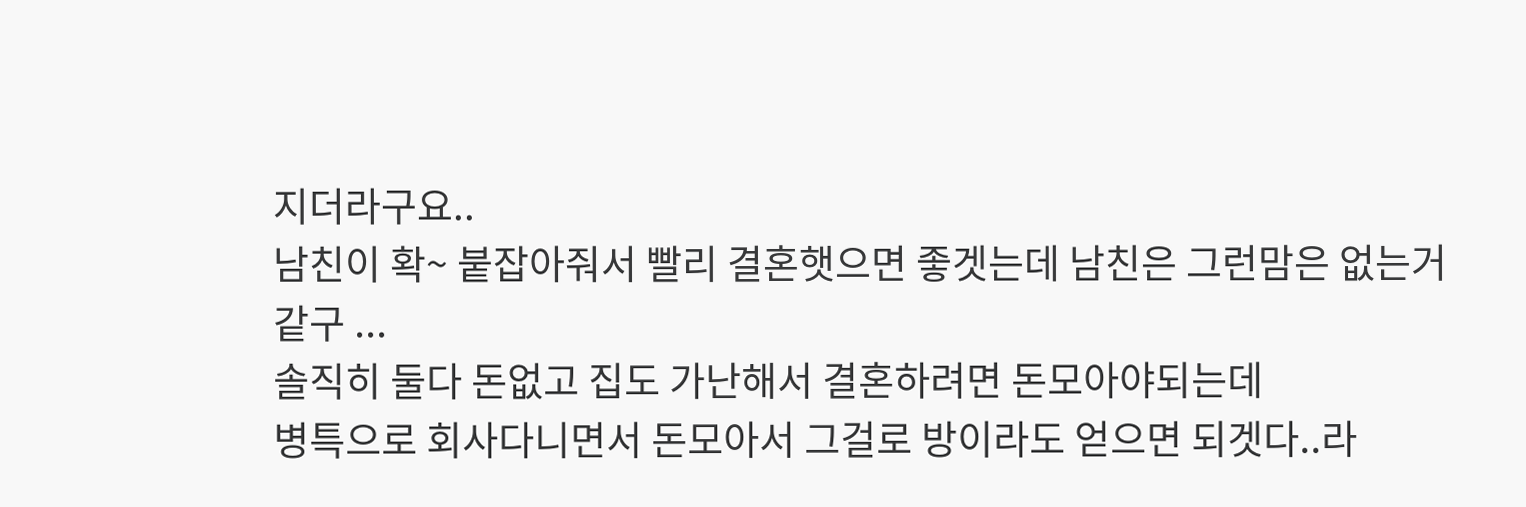지더라구요..
남친이 확~ 붙잡아줘서 빨리 결혼햇으면 좋겟는데 남친은 그런맘은 없는거 같구 ...
솔직히 둘다 돈없고 집도 가난해서 결혼하려면 돈모아야되는데
병특으로 회사다니면서 돈모아서 그걸로 방이라도 얻으면 되겟다..라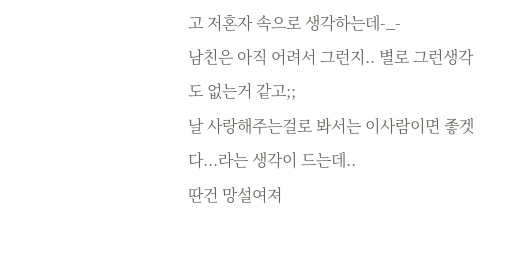고 저혼자 속으로 생각하는데-_-
남친은 아직 어려서 그런지.. 별로 그런생각도 없는거 같고;;
날 사랑해주는걸로 봐서는 이사람이면 좋겟다...라는 생각이 드는데..
딴건 망설여져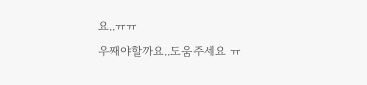요..ㅠㅠ
우째야할까요..도움주세요 ㅠ